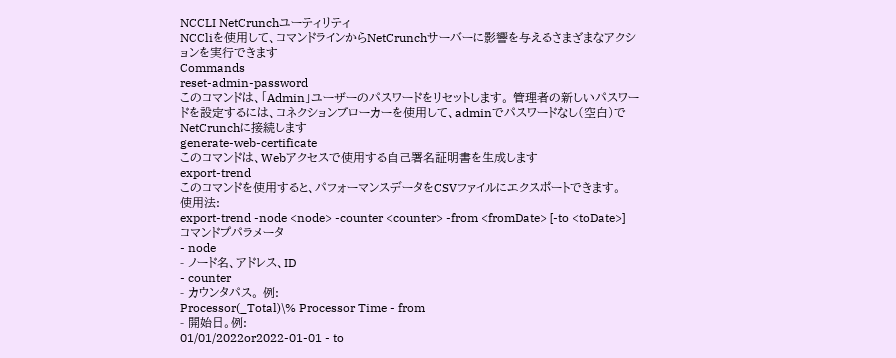NCCLI NetCrunchユーティリティ
NCCliを使用して、コマンドラインからNetCrunchサーバーに影響を与えるさまざまなアクションを実行できます
Commands
reset-admin-password
このコマンドは、「Admin」ユーザーのパスワードをリセットします。 管理者の新しいパスワードを設定するには、コネクションブローカーを使用して、adminでパスワードなし(空白)でNetCrunchに接続します
generate-web-certificate
このコマンドは、Webアクセスで使用する自己署名証明書を生成します
export-trend
このコマンドを使用すると、パフォーマンスデータをCSVファイルにエクスポートできます。
使用法:
export-trend -node <node> -counter <counter> -from <fromDate> [-to <toDate>]
コマンドプパラメータ
- node
- ノード名、アドレス、ID
- counter
- カウンタパス。 例:
Processor(_Total)\% Processor Time - from
- 開始日。例:
01/01/2022or2022-01-01 - to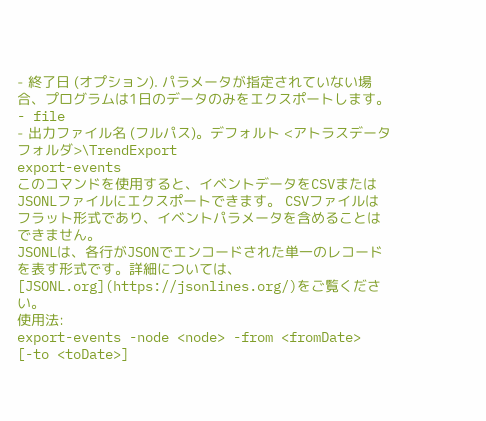- 終了日 (オプション). パラメータが指定されていない場合、プログラムは1日のデータのみをエクスポートします。
- file
- 出力ファイル名 (フルパス)。デフォルト <アトラスデータフォルダ>\TrendExport
export-events
このコマンドを使用すると、イベントデータをCSVまたはJSONLファイルにエクスポートできます。 CSVファイルはフラット形式であり、イベントパラメータを含めることはできません。
JSONLは、各行がJSONでエンコードされた単一のレコードを表す形式です。詳細については、[JSONL.org](https://jsonlines.org/)をご覧ください。
使用法:
export-events -node <node> -from <fromDate> [-to <toDate>]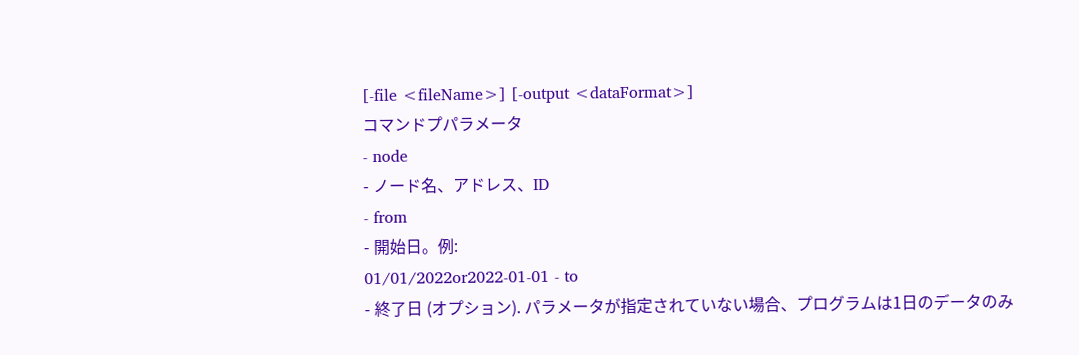[-file <fileName>] [-output <dataFormat>]
コマンドプパラメータ
- node
- ノード名、アドレス、ID
- from
- 開始日。例:
01/01/2022or2022-01-01 - to
- 終了日 (オプション). パラメータが指定されていない場合、プログラムは1日のデータのみ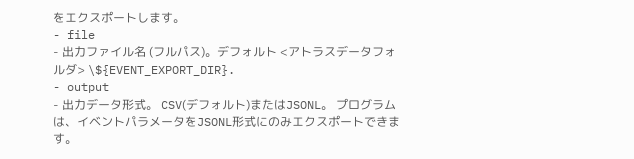をエクスポートします。
- file
- 出力ファイル名 (フルパス)。デフォルト <アトラスデータフォルダ> \${EVENT_EXPORT_DIR}.
- output
- 出力データ形式。 CSV(デフォルト)またはJSONL。 プログラムは、イベントパラメータをJSONL形式にのみエクスポートできます。